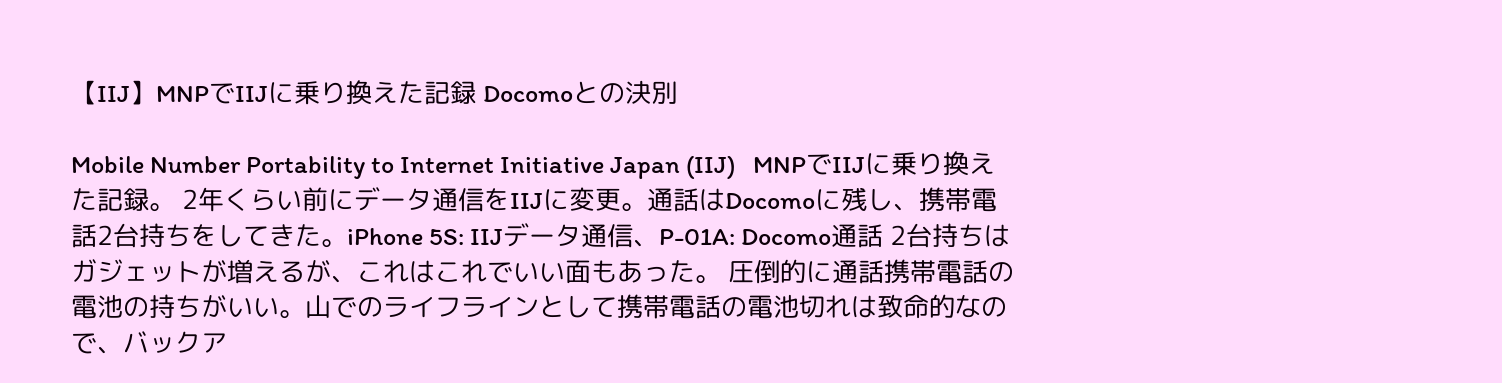【IIJ】MNPでIIJに乗り換えた記録 Docomoとの決別

Mobile Number Portability to Internet Initiative Japan (IIJ)   MNPでIIJに乗り換えた記録。 2年くらい前にデータ通信をIIJに変更。通話はDocomoに残し、携帯電話2台持ちをしてきた。iPhone 5S: IIJデータ通信、P-01A: Docomo通話 2台持ちはガジェットが増えるが、これはこれでいい面もあった。 圧倒的に通話携帯電話の電池の持ちがいい。山でのライフラインとして携帯電話の電池切れは致命的なので、バックア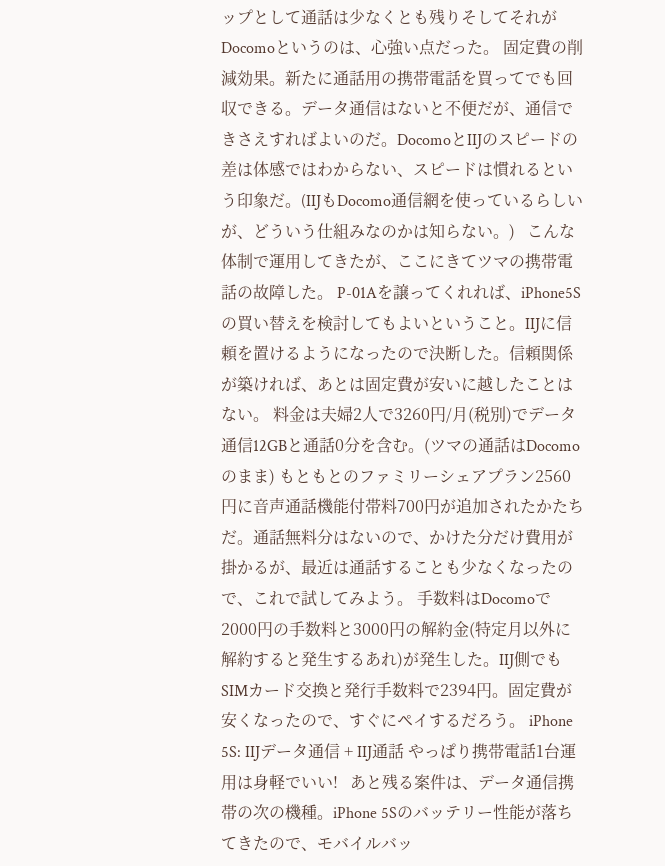ップとして通話は少なくとも残りそしてそれがDocomoというのは、心強い点だった。 固定費の削減効果。新たに通話用の携帯電話を買ってでも回収できる。データ通信はないと不便だが、通信できさえすればよいのだ。DocomoとIIJのスピードの差は体感ではわからない、スピードは慣れるという印象だ。(IIJもDocomo通信網を使っているらしいが、どういう仕組みなのかは知らない。)   こんな体制で運用してきたが、ここにきてツマの携帯電話の故障した。 P-01Aを譲ってくれれば、iPhone5Sの買い替えを検討してもよいということ。IIJに信頼を置けるようになったので決断した。信頼関係が築ければ、あとは固定費が安いに越したことはない。 料金は夫婦2人で3260円/月(税別)でデータ通信12GBと通話0分を含む。(ツマの通話はDocomoのまま) もともとのファミリーシェアプラン2560円に音声通話機能付帯料700円が追加されたかたちだ。通話無料分はないので、かけた分だけ費用が掛かるが、最近は通話することも少なくなったので、これで試してみよう。 手数料はDocomoで2000円の手数料と3000円の解約金(特定月以外に解約すると発生するあれ)が発生した。IIJ側でもSIMカード交換と発行手数料で2394円。固定費が安くなったので、すぐにペイするだろう。 iPhone 5S: IIJデータ通信 + IIJ通話 やっぱり携帯電話1台運用は身軽でいい!   あと残る案件は、データ通信携帯の次の機種。iPhone 5Sのバッテリー性能が落ちてきたので、モバイルバッ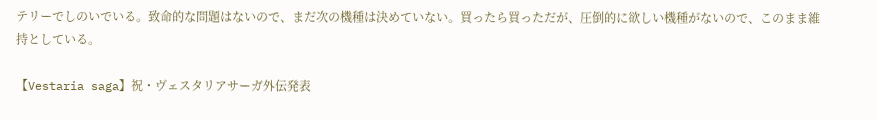テリーでしのいでいる。致命的な問題はないので、まだ次の機種は決めていない。買ったら買っただが、圧倒的に欲しい機種がないので、このまま維持としている。

【Vestaria saga】祝・ヴェスタリアサーガ外伝発表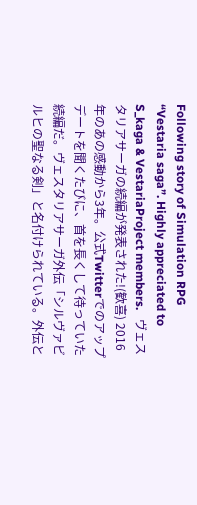Following story of Simulation RPG “Vestaria saga”. Highly appreciated to S_kaga & VestariaProject members.   ヴェスタリアサーガの続編が発表された!(歓喜) 2016年のあの感動から3年。公式Twitterでのアップデートを聞くたびに、首を長くして待っていた続編だ。ヴェスタリアサーガ外伝「シルヴァビルヒの聖なる剣」と名付けられている。外伝と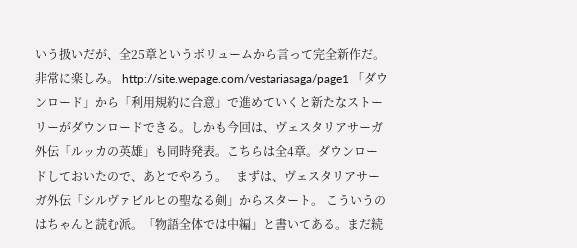いう扱いだが、全25章というボリュームから言って完全新作だ。非常に楽しみ。 http://site.wepage.com/vestariasaga/page1 「ダウンロード」から「利用規約に合意」で進めていくと新たなストーリーがダウンロードできる。しかも今回は、ヴェスタリアサーガ外伝「ルッカの英雄」も同時発表。こちらは全4章。ダウンロードしておいたので、あとでやろう。   まずは、ヴェスタリアサーガ外伝「シルヴァビルヒの聖なる剣」からスタート。 こういうのはちゃんと読む派。「物語全体では中編」と書いてある。まだ続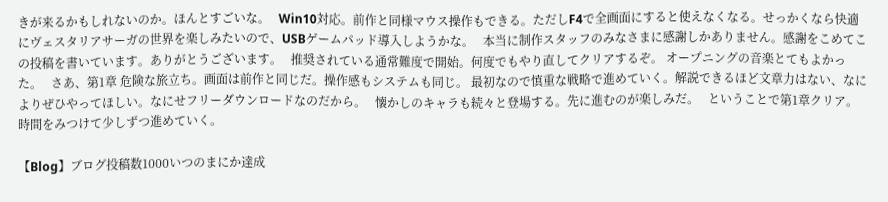きが来るかもしれないのか。ほんとすごいな。   Win10対応。前作と同様マウス操作もできる。ただしF4で全画面にすると使えなくなる。せっかくなら快適にヴェスタリアサーガの世界を楽しみたいので、USBゲームパッド導入しようかな。   本当に制作スタッフのみなさまに感謝しかありません。感謝をこめてこの投稿を書いています。ありがとうございます。   推奨されている通常難度で開始。何度でもやり直してクリアするぞ。 オープニングの音楽とてもよかった。   さあ、第1章 危険な旅立ち。画面は前作と同じだ。操作感もシステムも同じ。 最初なので慎重な戦略で進めていく。解説できるほど文章力はない、なによりぜひやってほしい。なにせフリーダウンロードなのだから。   懐かしのキャラも続々と登場する。先に進むのが楽しみだ。   ということで第1章クリア。時間をみつけて少しずつ進めていく。

【Blog】ブログ投稿数1000いつのまにか達成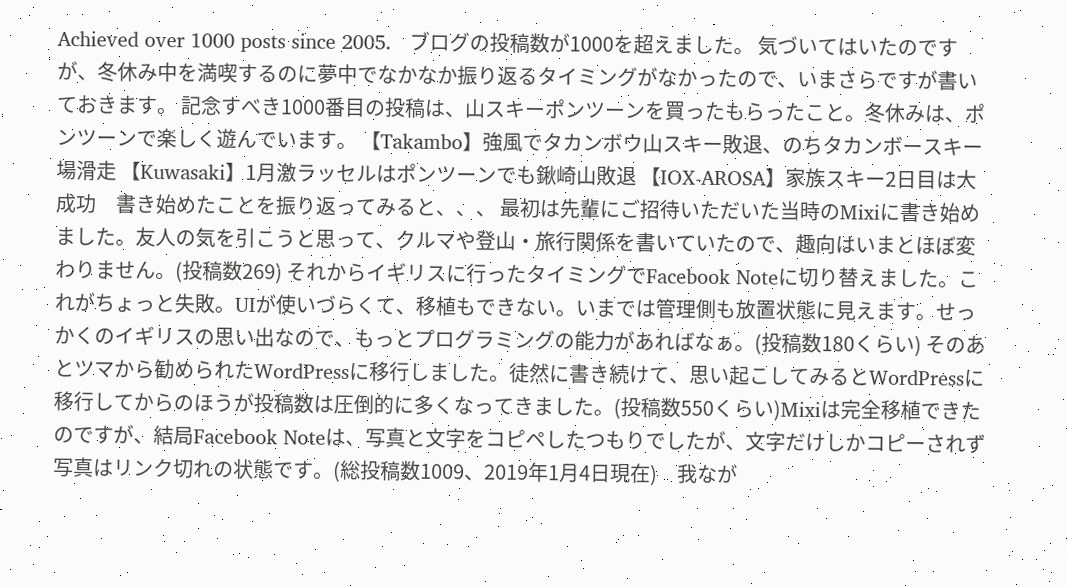Achieved over 1000 posts since 2005.   ブログの投稿数が1000を超えました。 気づいてはいたのですが、冬休み中を満喫するのに夢中でなかなか振り返るタイミングがなかったので、いまさらですが書いておきます。 記念すべき1000番目の投稿は、山スキーポンツーンを買ったもらったこと。冬休みは、ポンツーンで楽しく遊んでいます。 【Takambo】強風でタカンボウ山スキー敗退、のちタカンボースキー場滑走 【Kuwasaki】1月激ラッセルはポンツーンでも鍬崎山敗退 【IOX-AROSA】家族スキー2日目は大成功     書き始めたことを振り返ってみると、、、 最初は先輩にご招待いただいた当時のMixiに書き始めました。友人の気を引こうと思って、クルマや登山・旅行関係を書いていたので、趣向はいまとほぼ変わりません。(投稿数269) それからイギリスに行ったタイミングでFacebook Noteに切り替えました。これがちょっと失敗。UIが使いづらくて、移植もできない。いまでは管理側も放置状態に見えます。せっかくのイギリスの思い出なので、もっとプログラミングの能力があればなぁ。(投稿数180くらい) そのあとツマから勧められたWordPressに移行しました。徒然に書き続けて、思い起こしてみるとWordPressに移行してからのほうが投稿数は圧倒的に多くなってきました。(投稿数550くらい)Mixiは完全移植できたのですが、結局Facebook Noteは、写真と文字をコピペしたつもりでしたが、文字だけしかコピーされず写真はリンク切れの状態です。(総投稿数1009、2019年1月4日現在)     我なが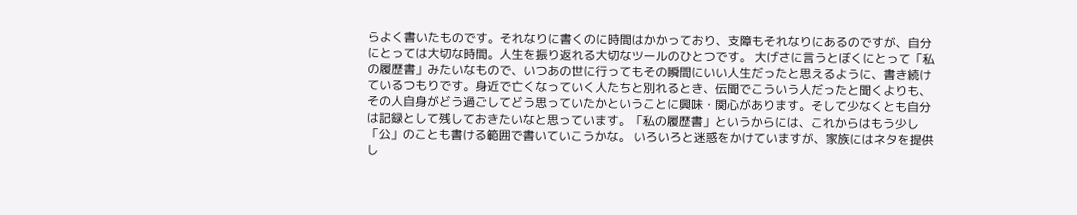らよく書いたものです。それなりに書くのに時間はかかっており、支障もそれなりにあるのですが、自分にとっては大切な時間。人生を振り返れる大切なツールのひとつです。 大げさに言うとぼくにとって「私の履歴書」みたいなもので、いつあの世に行ってもその瞬間にいい人生だったと思えるように、書き続けているつもりです。身近で亡くなっていく人たちと別れるとき、伝聞でこういう人だったと聞くよりも、その人自身がどう過ごしてどう思っていたかということに興味・関心があります。そして少なくとも自分は記録として残しておきたいなと思っています。「私の履歴書」というからには、これからはもう少し「公」のことも書ける範囲で書いていこうかな。 いろいろと迷惑をかけていますが、家族にはネタを提供し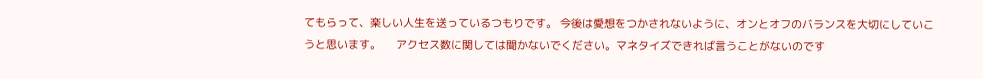てもらって、楽しい人生を送っているつもりです。 今後は愛想をつかされないように、オンとオフのバランスを大切にしていこうと思います。     アクセス数に関しては聞かないでください。マネタイズできれば言うことがないのです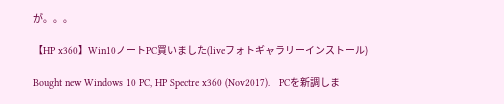が。。。

【HP x360】Win10ノートPC買いました(liveフォトギャラリーインストール)

Bought new Windows 10 PC, HP Spectre x360 (Nov2017).   PCを新調しま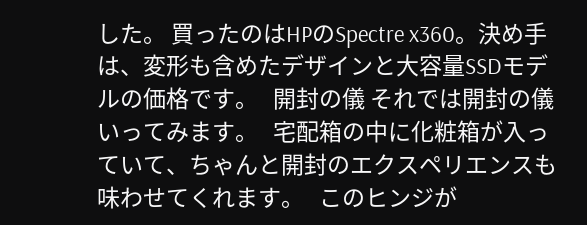した。 買ったのはHPのSpectre x360。決め手は、変形も含めたデザインと大容量SSDモデルの価格です。   開封の儀 それでは開封の儀いってみます。   宅配箱の中に化粧箱が入っていて、ちゃんと開封のエクスペリエンスも味わせてくれます。   このヒンジが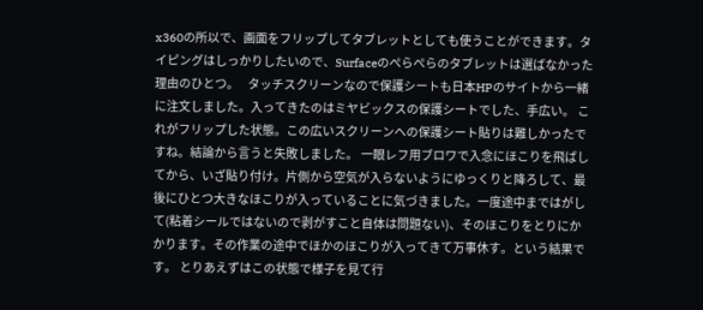x360の所以で、画面をフリップしてタブレットとしても使うことができます。タイピングはしっかりしたいので、Surfaceのぺらぺらのタブレットは選ばなかった理由のひとつ。   タッチスクリーンなので保護シートも日本HPのサイトから一緒に注文しました。入ってきたのはミヤビックスの保護シートでした、手広い。 これがフリップした状態。この広いスクリーンへの保護シート貼りは難しかったですね。結論から言うと失敗しました。 一眼レフ用ブロワで入念にほこりを飛ばしてから、いざ貼り付け。片側から空気が入らないようにゆっくりと降ろして、最後にひとつ大きなほこりが入っていることに気づきました。一度途中まではがして(粘着シールではないので剥がすこと自体は問題ない)、そのほこりをとりにかかります。その作業の途中でほかのほこりが入ってきて万事休す。という結果です。 とりあえずはこの状態で様子を見て行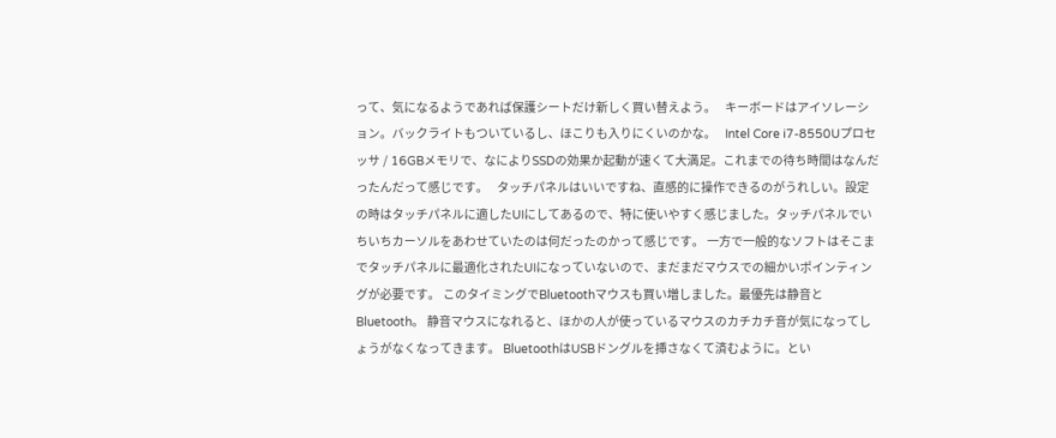って、気になるようであれば保護シートだけ新しく買い替えよう。   キーボードはアイソレーション。バックライトもついているし、ほこりも入りにくいのかな。   Intel Core i7-8550Uプロセッサ / 16GBメモリで、なによりSSDの効果か起動が速くて大満足。これまでの待ち時間はなんだったんだって感じです。   タッチパネルはいいですね、直感的に操作できるのがうれしい。設定の時はタッチパネルに適したUIにしてあるので、特に使いやすく感じました。タッチパネルでいちいちカーソルをあわせていたのは何だったのかって感じです。 一方で一般的なソフトはそこまでタッチパネルに最適化されたUIになっていないので、まだまだマウスでの細かいポインティングが必要です。 このタイミングでBluetoothマウスも買い増しました。最優先は静音とBluetooth。 静音マウスになれると、ほかの人が使っているマウスのカチカチ音が気になってしょうがなくなってきます。 BluetoothはUSBドングルを挿さなくて済むように。とい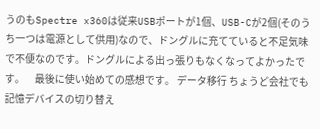うのもSpectre x360は従来USBポートが1個、USB-Cが2個(そのうち一つは電源として供用)なので、ドングルに充てていると不足気味で不便なのです。ドングルによる出っ張りもなくなってよかったです。     最後に使い始めての感想です。 データ移行 ちょうど会社でも記憶デバイスの切り替え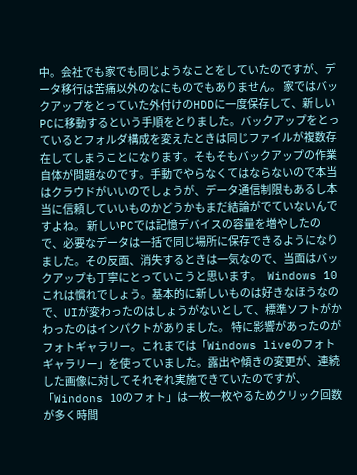中。会社でも家でも同じようなことをしていたのですが、データ移行は苦痛以外のなにものでもありません。 家ではバックアップをとっていた外付けのHDDに一度保存して、新しいPCに移動するという手順をとりました。バックアップをとっているとフォルダ構成を変えたときは同じファイルが複数存在してしまうことになります。そもそもバックアップの作業自体が問題なのです。手動でやらなくてはならないので本当はクラウドがいいのでしょうが、データ通信制限もあるし本当に信頼していいものかどうかもまだ結論がでていないんですよね。 新しいPCでは記憶デバイスの容量を増やしたので、必要なデータは一括で同じ場所に保存できるようになりました。その反面、消失するときは一気なので、当面はバックアップも丁寧にとっていこうと思います。   Windows 10 これは慣れでしょう。基本的に新しいものは好きなほうなので、UIが変わったのはしょうがないとして、標準ソフトがかわったのはインパクトがありました。 特に影響があったのがフォトギャラリー。これまでは「Windows liveのフォトギャラリー」を使っていました。露出や傾きの変更が、連続した画像に対してそれぞれ実施できていたのですが、「Windons 10のフォト」は一枚一枚やるためクリック回数が多く時間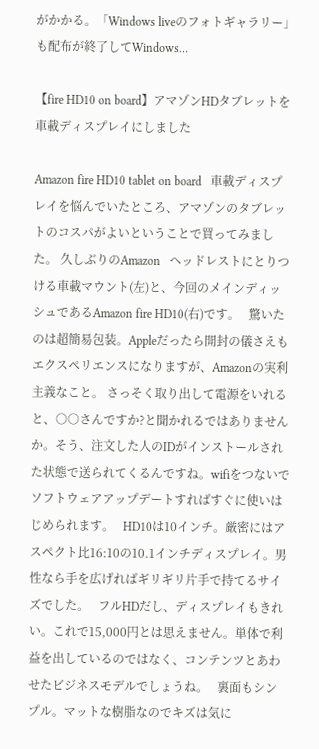がかかる。「Windows liveのフォトギャラリー」も配布が終了してWindows…

【fire HD10 on board】アマゾンHDタブレットを車載ディスプレイにしました

Amazon fire HD10 tablet on board   車載ディスプレイを悩んでいたところ、アマゾンのタブレットのコスパがよいということで買ってみました。 久しぶりのAmazon   ヘッドレストにとりつける車載マウント(左)と、今回のメインディッシュであるAmazon fire HD10(右)です。   驚いたのは超簡易包装。Appleだったら開封の儀さえもエクスペリエンスになりますが、Amazonの実利主義なこと。 さっそく取り出して電源をいれると、○○さんですか?と聞かれるではありませんか。そう、注文した人のIDがインストールされた状態で送られてくるんですね。wifiをつないでソフトウェアアップデートすればすぐに使いはじめられます。   HD10は10インチ。厳密にはアスペクト比16:10の10.1インチディスプレイ。男性なら手を広げればギリギリ片手で持てるサイズでした。   フルHDだし、ディスプレイもきれい。これで15,000円とは思えません。単体で利益を出しているのではなく、コンテンツとあわせたビジネスモデルでしょうね。   裏面もシンプル。マットな樹脂なのでキズは気に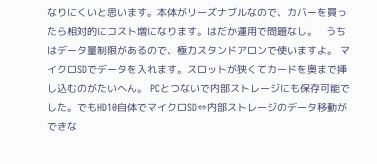なりにくいと思います。本体がリーズナブルなので、カバーを買ったら相対的にコスト増になります。はだか運用で問題なし。   うちはデータ量制限があるので、極力スタンドアロンで使いますよ。 マイクロSDでデータを入れます。スロットが狭くてカードを奥まで挿し込むのがたいへん。 PCとつないで内部ストレージにも保存可能でした。でもHD10自体でマイクロSD⇔内部ストレージのデータ移動ができな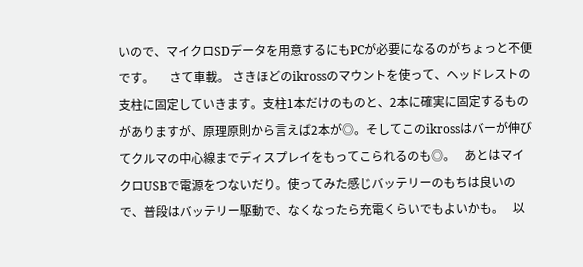いので、マイクロSDデータを用意するにもPCが必要になるのがちょっと不便です。     さて車載。 さきほどのikrossのマウントを使って、ヘッドレストの支柱に固定していきます。支柱1本だけのものと、2本に確実に固定するものがありますが、原理原則から言えば2本が◎。そしてこのikrossはバーが伸びてクルマの中心線までディスプレイをもってこられるのも◎。   あとはマイクロUSBで電源をつないだり。使ってみた感じバッテリーのもちは良いので、普段はバッテリー駆動で、なくなったら充電くらいでもよいかも。   以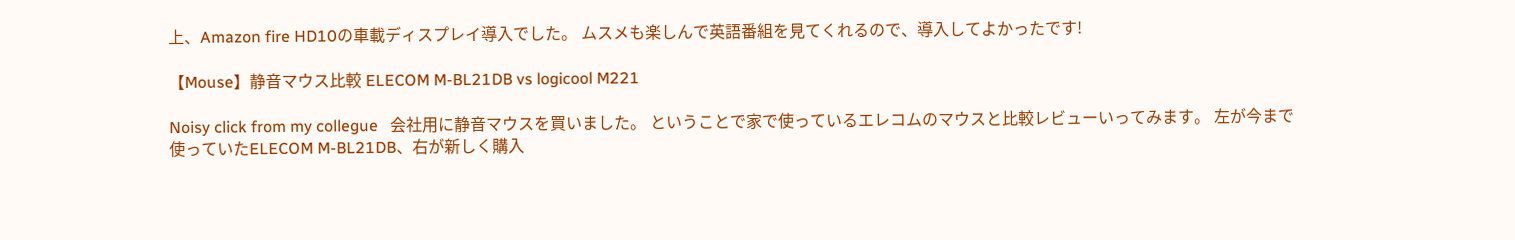上、Amazon fire HD10の車載ディスプレイ導入でした。 ムスメも楽しんで英語番組を見てくれるので、導入してよかったです!

【Mouse】静音マウス比較 ELECOM M-BL21DB vs logicool M221

Noisy click from my collegue   会社用に静音マウスを買いました。 ということで家で使っているエレコムのマウスと比較レビューいってみます。 左が今まで使っていたELECOM M-BL21DB、右が新しく購入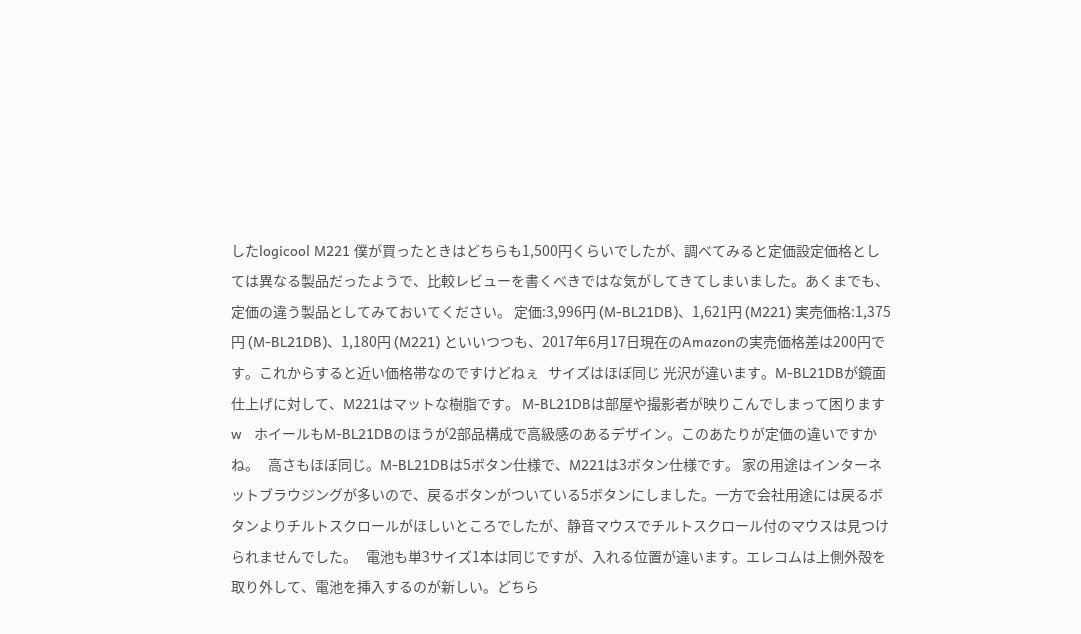したlogicool M221 僕が買ったときはどちらも1,500円くらいでしたが、調べてみると定価設定価格としては異なる製品だったようで、比較レビューを書くべきではな気がしてきてしまいました。あくまでも、定価の違う製品としてみておいてください。 定価:3,996円 (M-BL21DB)、1,621円 (M221) 実売価格:1,375円 (M-BL21DB)、1,180円 (M221) といいつつも、2017年6月17日現在のAmazonの実売価格差は200円です。これからすると近い価格帯なのですけどねぇ   サイズはほぼ同じ 光沢が違います。M-BL21DBが鏡面仕上げに対して、M221はマットな樹脂です。 M-BL21DBは部屋や撮影者が映りこんでしまって困りますw   ホイールもM-BL21DBのほうが2部品構成で高級感のあるデザイン。このあたりが定価の違いですかね。   高さもほぼ同じ。M-BL21DBは5ボタン仕様で、M221は3ボタン仕様です。 家の用途はインターネットブラウジングが多いので、戻るボタンがついている5ボタンにしました。一方で会社用途には戻るボタンよりチルトスクロールがほしいところでしたが、静音マウスでチルトスクロール付のマウスは見つけられませんでした。   電池も単3サイズ1本は同じですが、入れる位置が違います。エレコムは上側外殻を取り外して、電池を挿入するのが新しい。どちら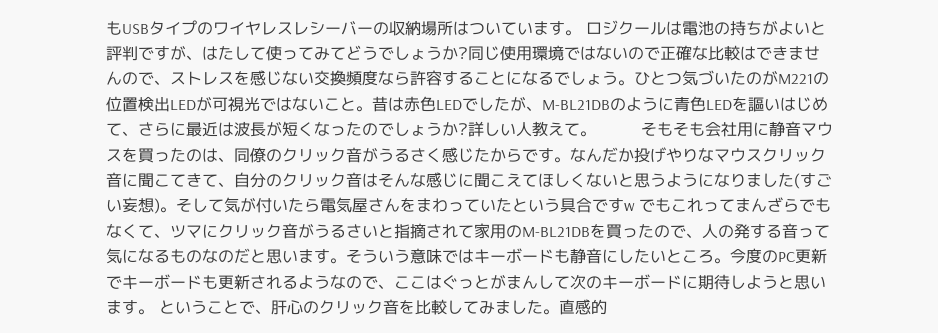もUSBタイプのワイヤレスレシーバーの収納場所はついています。 ロジクールは電池の持ちがよいと評判ですが、はたして使ってみてどうでしょうか?同じ使用環境ではないので正確な比較はできませんので、ストレスを感じない交換頻度なら許容することになるでしょう。ひとつ気づいたのがM221の位置検出LEDが可視光ではないこと。昔は赤色LEDでしたが、M-BL21DBのように青色LEDを謳いはじめて、さらに最近は波長が短くなったのでしょうか?詳しい人教えて。         そもそも会社用に静音マウスを買ったのは、同僚のクリック音がうるさく感じたからです。なんだか投げやりなマウスクリック音に聞こてきて、自分のクリック音はそんな感じに聞こえてほしくないと思うようになりました(すごい妄想)。そして気が付いたら電気屋さんをまわっていたという具合ですw でもこれってまんざらでもなくて、ツマにクリック音がうるさいと指摘されて家用のM-BL21DBを買ったので、人の発する音って気になるものなのだと思います。そういう意味ではキーボードも静音にしたいところ。今度のPC更新でキーボードも更新されるようなので、ここはぐっとがまんして次のキーボードに期待しようと思います。 ということで、肝心のクリック音を比較してみました。直感的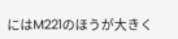にはM221のほうが大きく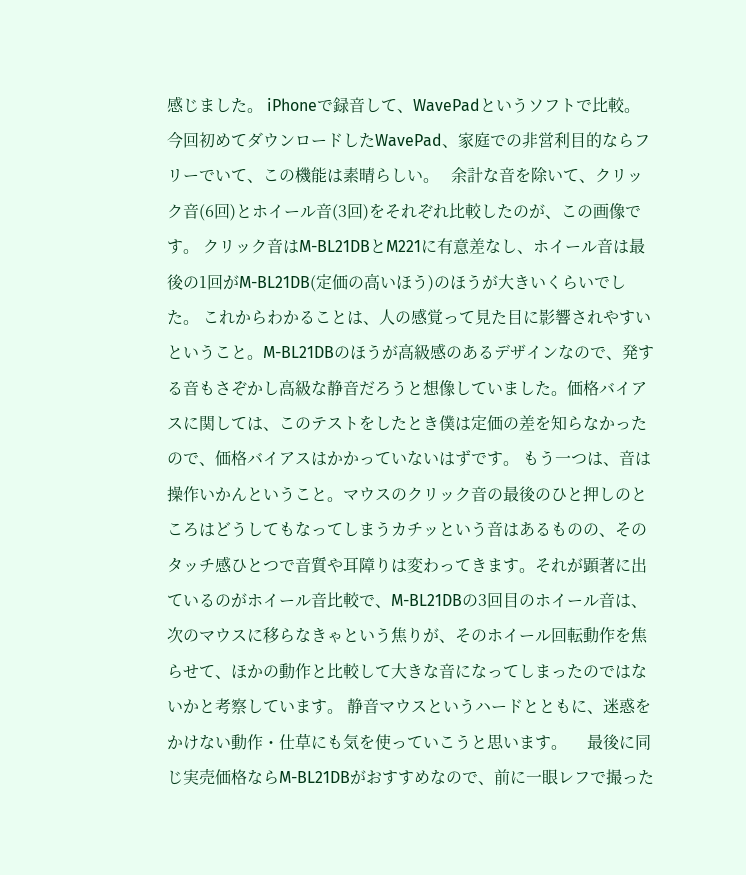感じました。 iPhoneで録音して、WavePadというソフトで比較。今回初めてダウンロードしたWavePad、家庭での非営利目的ならフリーでいて、この機能は素晴らしい。   余計な音を除いて、クリック音(6回)とホイール音(3回)をそれぞれ比較したのが、この画像です。 クリック音はM-BL21DBとM221に有意差なし、ホイール音は最後の1回がM-BL21DB(定価の高いほう)のほうが大きいくらいでした。 これからわかることは、人の感覚って見た目に影響されやすいということ。M-BL21DBのほうが高級感のあるデザインなので、発する音もさぞかし高級な静音だろうと想像していました。価格バイアスに関しては、このテストをしたとき僕は定価の差を知らなかったので、価格バイアスはかかっていないはずです。 もう一つは、音は操作いかんということ。マウスのクリック音の最後のひと押しのところはどうしてもなってしまうカチッという音はあるものの、そのタッチ感ひとつで音質や耳障りは変わってきます。それが顕著に出ているのがホイール音比較で、M-BL21DBの3回目のホイール音は、次のマウスに移らなきゃという焦りが、そのホイール回転動作を焦らせて、ほかの動作と比較して大きな音になってしまったのではないかと考察しています。 静音マウスというハードとともに、迷惑をかけない動作・仕草にも気を使っていこうと思います。     最後に同じ実売価格ならM-BL21DBがおすすめなので、前に一眼レフで撮った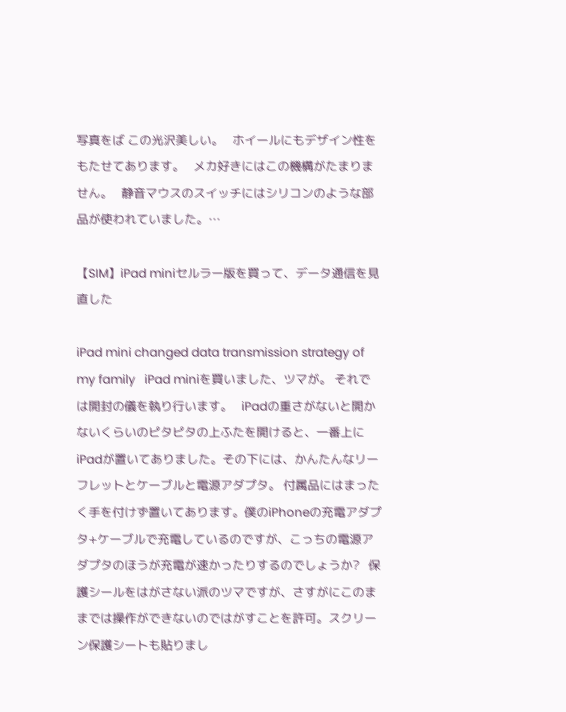写真をば この光沢美しい。   ホイールにもデザイン性をもたせてあります。   メカ好きにはこの機構がたまりません。   静音マウスのスイッチにはシリコンのような部品が使われていました。…

【SIM】iPad miniセルラー版を買って、データ通信を見直した

iPad mini changed data transmission strategy of my family   iPad miniを買いました、ツマが。 それでは開封の儀を執り行います。   iPadの重さがないと開かないくらいのピタピタの上ふたを開けると、一番上にiPadが置いてありました。その下には、かんたんなリーフレットとケーブルと電源アダプタ。 付属品にはまったく手を付けず置いてあります。僕のiPhoneの充電アダプタ+ケーブルで充電しているのですが、こっちの電源アダプタのほうが充電が速かったりするのでしょうか?   保護シールをはがさない派のツマですが、さすがにこのままでは操作ができないのではがすことを許可。スクリーン保護シートも貼りまし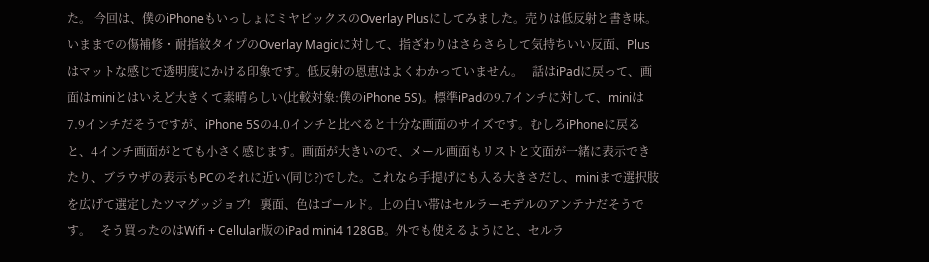た。 今回は、僕のiPhoneもいっしょにミヤビックスのOverlay Plusにしてみました。売りは低反射と書き味。いままでの傷補修・耐指紋タイプのOverlay Magicに対して、指ざわりはさらさらして気持ちいい反面、Plusはマットな感じで透明度にかける印象です。低反射の恩恵はよくわかっていません。   話はiPadに戻って、画面はminiとはいえど大きくて素晴らしい(比較対象:僕のiPhone 5S)。標準iPadの9.7インチに対して、miniは7.9インチだそうですが、iPhone 5Sの4.0インチと比べると十分な画面のサイズです。むしろiPhoneに戻ると、4インチ画面がとても小さく感じます。画面が大きいので、メール画面もリストと文面が一緒に表示できたり、ブラウザの表示もPCのそれに近い(同じ?)でした。これなら手提げにも入る大きさだし、miniまで選択肢を広げて選定したツマグッジョブ!   裏面、色はゴールド。上の白い帯はセルラーモデルのアンテナだそうです。   そう買ったのはWifi + Cellular版のiPad mini4 128GB。外でも使えるようにと、セルラ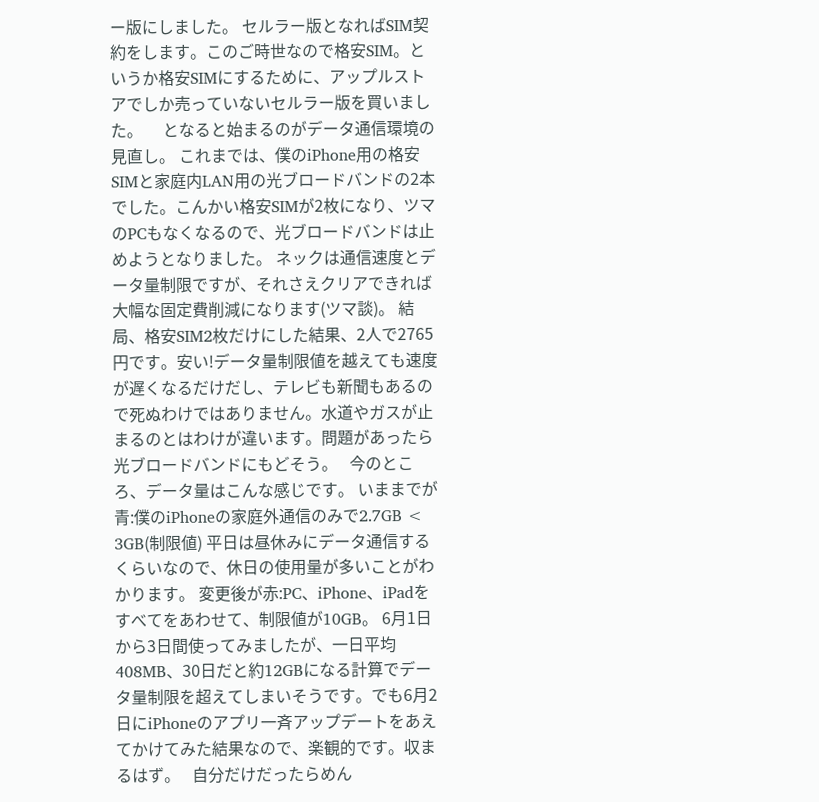ー版にしました。 セルラー版となればSIM契約をします。このご時世なので格安SIM。というか格安SIMにするために、アップルストアでしか売っていないセルラー版を買いました。     となると始まるのがデータ通信環境の見直し。 これまでは、僕のiPhone用の格安SIMと家庭内LAN用の光ブロードバンドの2本でした。こんかい格安SIMが2枚になり、ツマのPCもなくなるので、光ブロードバンドは止めようとなりました。 ネックは通信速度とデータ量制限ですが、それさえクリアできれば大幅な固定費削減になります(ツマ談)。 結局、格安SIM2枚だけにした結果、2人で2765円です。安い!データ量制限値を越えても速度が遅くなるだけだし、テレビも新聞もあるので死ぬわけではありません。水道やガスが止まるのとはわけが違います。問題があったら光ブロードバンドにもどそう。   今のところ、データ量はこんな感じです。 いままでが青:僕のiPhoneの家庭外通信のみで2.7GB < 3GB(制限値) 平日は昼休みにデータ通信するくらいなので、休日の使用量が多いことがわかります。 変更後が赤:PC、iPhone、iPadをすべてをあわせて、制限値が10GB。 6月1日から3日間使ってみましたが、一日平均408MB、30日だと約12GBになる計算でデータ量制限を超えてしまいそうです。でも6月2日にiPhoneのアプリ一斉アップデートをあえてかけてみた結果なので、楽観的です。収まるはず。   自分だけだったらめん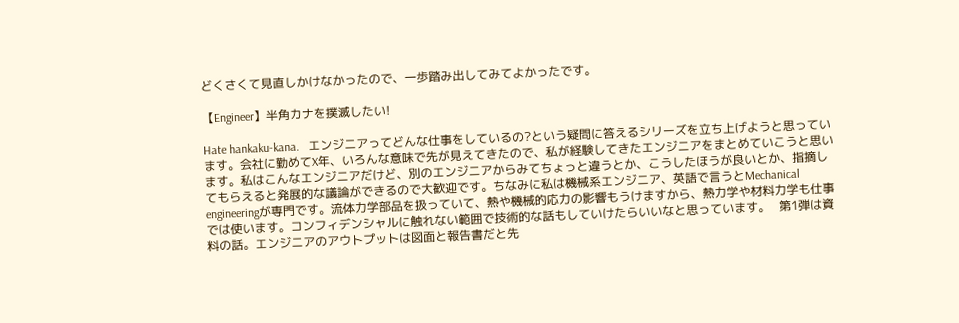どくさくて見直しかけなかったので、一歩踏み出してみてよかったです。

【Engineer】半角カナを撲滅したい!

Hate hankaku-kana.   エンジニアってどんな仕事をしているの?という疑問に答えるシリーズを立ち上げようと思っています。会社に勤めてX年、いろんな意味で先が見えてきたので、私が経験してきたエンジニアをまとめていこうと思います。私はこんなエンジニアだけど、別のエンジニアからみてちょっと違うとか、こうしたほうが良いとか、指摘してもらえると発展的な議論ができるので大歓迎です。ちなみに私は機械系エンジニア、英語で言うとMechanical engineeringが専門です。流体力学部品を扱っていて、熱や機械的応力の影響もうけますから、熱力学や材料力学も仕事では使います。コンフィデンシャルに触れない範囲で技術的な話もしていけたらいいなと思っています。   第1弾は資料の話。エンジニアのアウトプットは図面と報告書だと先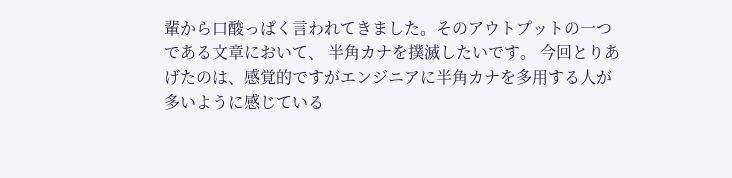輩から口酸っぱく言われてきました。そのアウトプットの一つである文章において、 半角カナを撲滅したいです。 今回とりあげたのは、感覚的ですがエンジニアに半角カナを多用する人が多いように感じている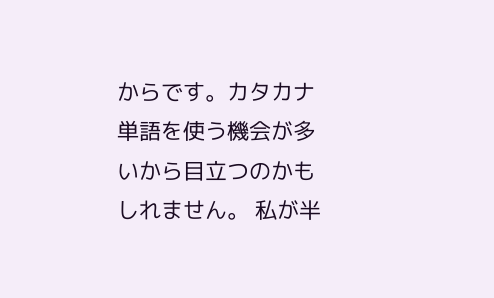からです。カタカナ単語を使う機会が多いから目立つのかもしれません。 私が半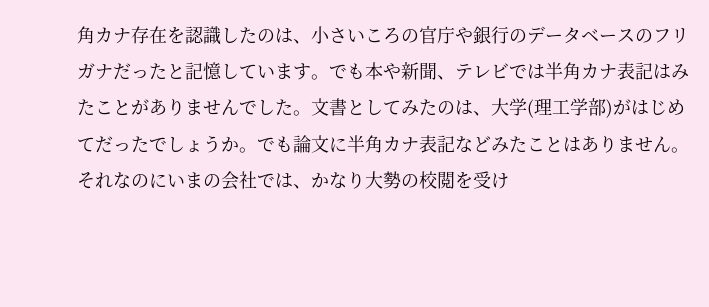角カナ存在を認識したのは、小さいころの官庁や銀行のデータベースのフリガナだったと記憶しています。でも本や新聞、テレビでは半角カナ表記はみたことがありませんでした。文書としてみたのは、大学(理工学部)がはじめてだったでしょうか。でも論文に半角カナ表記などみたことはありません。 それなのにいまの会社では、かなり大勢の校閲を受け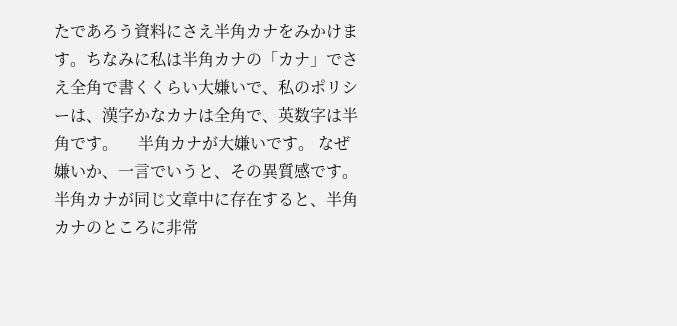たであろう資料にさえ半角カナをみかけます。ちなみに私は半角カナの「カナ」でさえ全角で書くくらい大嫌いで、私のポリシーは、漢字かなカナは全角で、英数字は半角です。     半角カナが大嫌いです。 なぜ嫌いか、一言でいうと、その異質感です。半角カナが同じ文章中に存在すると、半角カナのところに非常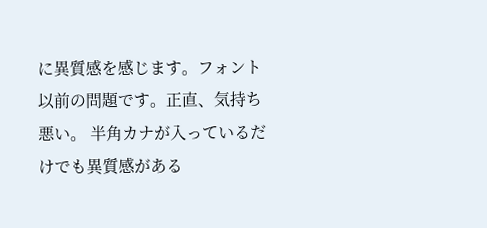に異質感を感じます。フォント以前の問題です。正直、気持ち悪い。 半角カナが入っているだけでも異質感がある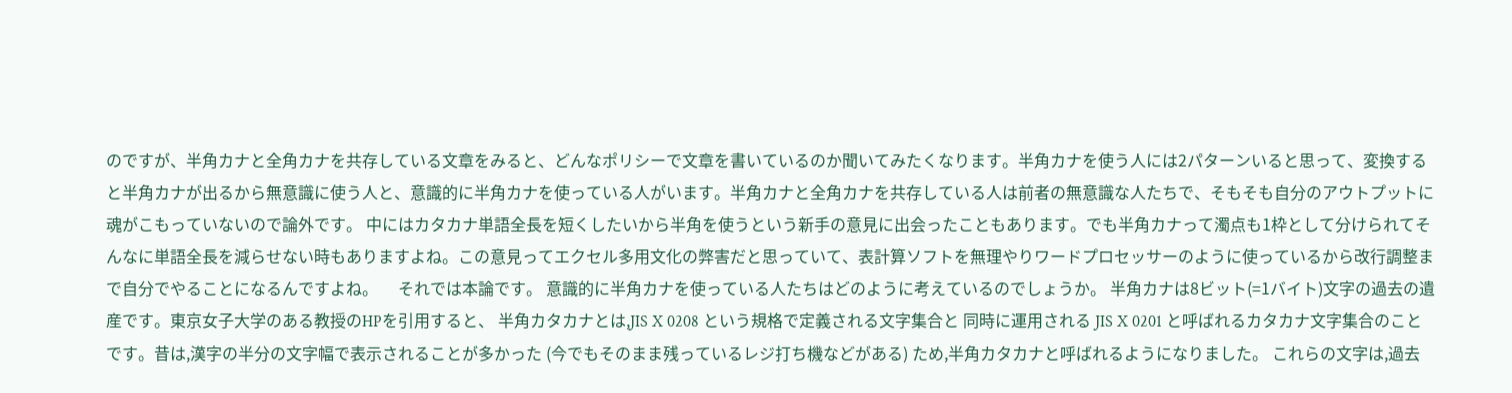のですが、半角カナと全角カナを共存している文章をみると、どんなポリシーで文章を書いているのか聞いてみたくなります。半角カナを使う人には2パターンいると思って、変換すると半角カナが出るから無意識に使う人と、意識的に半角カナを使っている人がいます。半角カナと全角カナを共存している人は前者の無意識な人たちで、そもそも自分のアウトプットに魂がこもっていないので論外です。 中にはカタカナ単語全長を短くしたいから半角を使うという新手の意見に出会ったこともあります。でも半角カナって濁点も1枠として分けられてそんなに単語全長を減らせない時もありますよね。この意見ってエクセル多用文化の弊害だと思っていて、表計算ソフトを無理やりワードプロセッサーのように使っているから改行調整まで自分でやることになるんですよね。     それでは本論です。 意識的に半角カナを使っている人たちはどのように考えているのでしょうか。 半角カナは8ビット(=1バイト)文字の過去の遺産です。東京女子大学のある教授のHPを引用すると、 半角カタカナとは,JIS X 0208 という規格で定義される文字集合と 同時に運用される JIS X 0201 と呼ばれるカタカナ文字集合のことです。昔は,漢字の半分の文字幅で表示されることが多かった (今でもそのまま残っているレジ打ち機などがある) ため,半角カタカナと呼ばれるようになりました。 これらの文字は,過去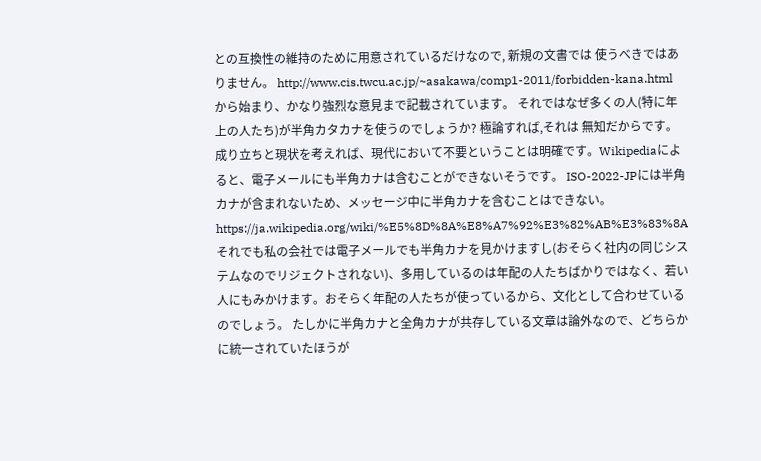との互換性の維持のために用意されているだけなので, 新規の文書では 使うべきではありません。 http://www.cis.twcu.ac.jp/~asakawa/comp1-2011/forbidden-kana.html から始まり、かなり強烈な意見まで記載されています。 それではなぜ多くの人(特に年上の人たち)が半角カタカナを使うのでしょうか? 極論すれば,それは 無知だからです。   成り立ちと現状を考えれば、現代において不要ということは明確です。Wikipediaによると、電子メールにも半角カナは含むことができないそうです。 ISO-2022-JPには半角カナが含まれないため、メッセージ中に半角カナを含むことはできない。 https://ja.wikipedia.org/wiki/%E5%8D%8A%E8%A7%92%E3%82%AB%E3%83%8A   それでも私の会社では電子メールでも半角カナを見かけますし(おそらく社内の同じシステムなのでリジェクトされない)、多用しているのは年配の人たちばかりではなく、若い人にもみかけます。おそらく年配の人たちが使っているから、文化として合わせているのでしょう。 たしかに半角カナと全角カナが共存している文章は論外なので、どちらかに統一されていたほうが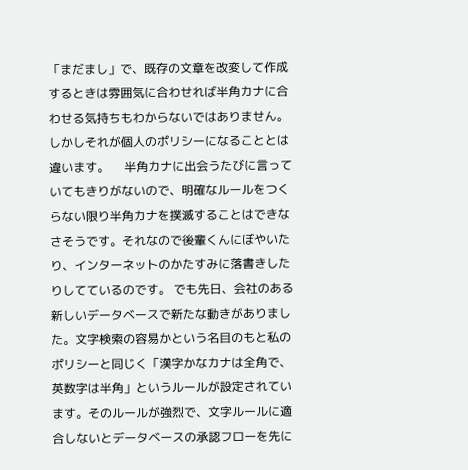「まだまし」で、既存の文章を改変して作成するときは雰囲気に合わせれば半角カナに合わせる気持ちもわからないではありません。しかしそれが個人のポリシーになることとは違います。     半角カナに出会うたびに言っていてもきりがないので、明確なルールをつくらない限り半角カナを撲滅することはできなさそうです。それなので後輩くんにぼやいたり、インターネットのかたすみに落書きしたりしてているのです。 でも先日、会社のある新しいデータベースで新たな動きがありました。文字検索の容易かという名目のもと私のポリシーと同じく「漢字かなカナは全角で、英数字は半角」というルールが設定されています。そのルールが強烈で、文字ルールに適合しないとデータベースの承認フローを先に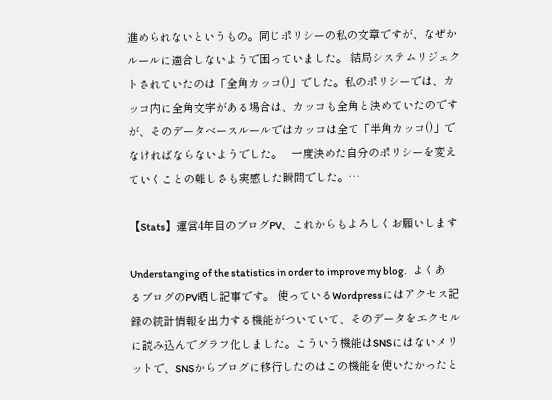進められないというもの。同じポリシーの私の文章ですが、なぜかルールに適合しないようで困っていました。 結局システムリジェクトされていたのは「全角カッコ()」でした。私のポリシーでは、カッコ内に全角文字がある場合は、カッコも全角と決めていたのですが、そのデータベースルールではカッコは全て「半角カッコ()」でなければならないようでした。   一度決めた自分のポリシーを変えていくことの難しさも実感した瞬間でした。…

【Stats】運営4年目のブログPV、これからもよろしくお願いします

Understanging of the statistics in order to improve my blog.   よくあるブログのPV晒し記事です。 使っているWordpressにはアクセス記録の統計情報を出力する機能がついていて、そのデータをエクセルに読み込んでグラフ化しました。こういう機能はSNSにはないメリットで、SNSからブログに移行したのはこの機能を使いたかったと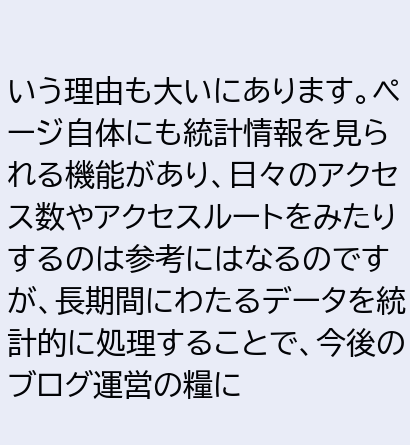いう理由も大いにあります。ページ自体にも統計情報を見られる機能があり、日々のアクセス数やアクセスルートをみたりするのは参考にはなるのですが、長期間にわたるデータを統計的に処理することで、今後のブログ運営の糧に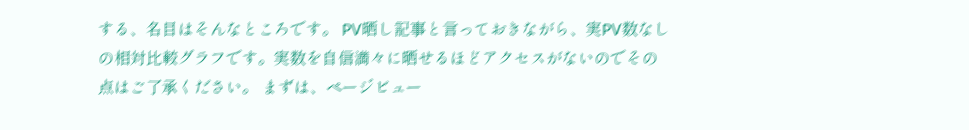する、名目はそんなところです。 PV晒し記事と言っておきながら、実PV数なしの相対比較グラフです。実数を自信満々に晒せるほどアクセスがないのでその点はご了承ください。 まずは、ページビュー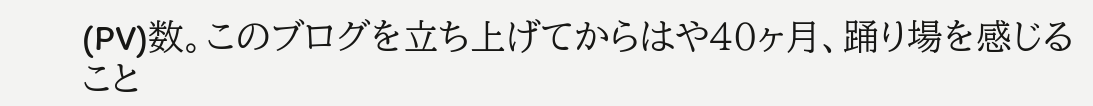(PV)数。このブログを立ち上げてからはや40ヶ月、踊り場を感じること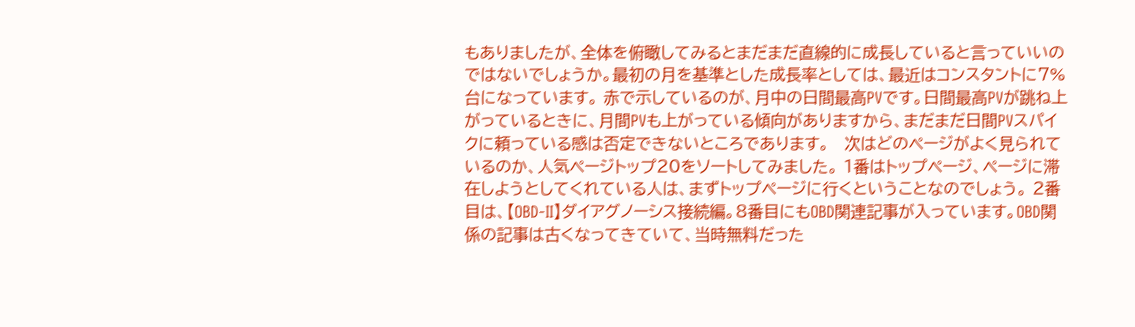もありましたが、全体を俯瞰してみるとまだまだ直線的に成長していると言っていいのではないでしょうか。最初の月を基準とした成長率としては、最近はコンスタントに7%台になっています。 赤で示しているのが、月中の日間最高PVです。日間最高PVが跳ね上がっているときに、月間PVも上がっている傾向がありますから、まだまだ日間PVスパイクに頼っている感は否定できないところであります。   次はどのページがよく見られているのか、人気ページトップ20をソートしてみました。 1番はトップページ、ページに滞在しようとしてくれている人は、まずトップページに行くということなのでしょう。 2番目は、【OBD-II】ダイアグノーシス接続編。8番目にもOBD関連記事が入っています。OBD関係の記事は古くなってきていて、当時無料だった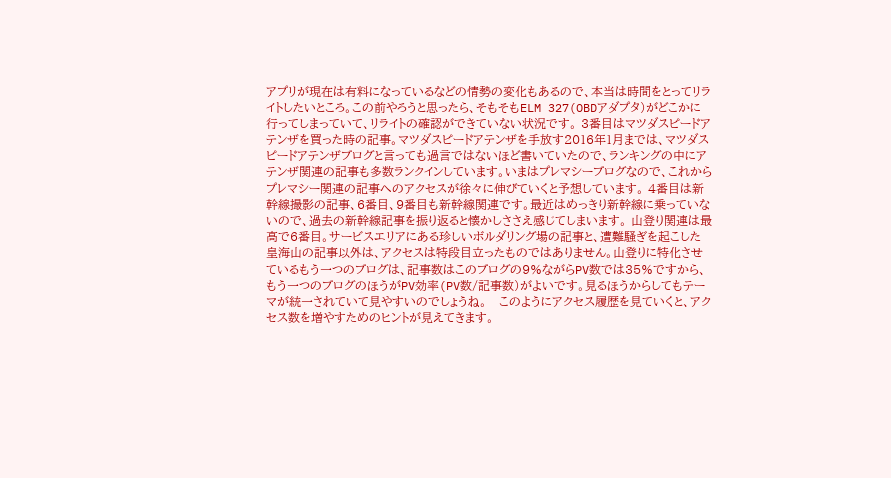アプリが現在は有料になっているなどの情勢の変化もあるので、本当は時間をとってリライトしたいところ。この前やろうと思ったら、そもそもELM 327(OBDアダプタ)がどこかに行ってしまっていて、リライトの確認ができていない状況です。 3番目はマツダスピードアテンザを買った時の記事。マツダスピードアテンザを手放す2016年1月までは、マツダスピードアテンザブログと言っても過言ではないほど書いていたので、ランキングの中にアテンザ関連の記事も多数ランクインしています。いまはプレマシーブログなので、これからプレマシー関連の記事へのアクセスが徐々に伸びていくと予想しています。 4番目は新幹線撮影の記事、6番目、9番目も新幹線関連です。最近はめっきり新幹線に乗っていないので、過去の新幹線記事を振り返ると懐かしささえ感じてしまいます。 山登り関連は最高で6番目。サービスエリアにある珍しいボルダリング場の記事と、遭難騒ぎを起こした皇海山の記事以外は、アクセスは特段目立ったものではありません。山登りに特化させているもう一つのブログは、記事数はこのブログの9%ながらPV数では35%ですから、もう一つのブログのほうがPV効率(PV数/記事数)がよいです。見るほうからしてもテーマが統一されていて見やすいのでしょうね。   このようにアクセス履歴を見ていくと、アクセス数を増やすためのヒントが見えてきます。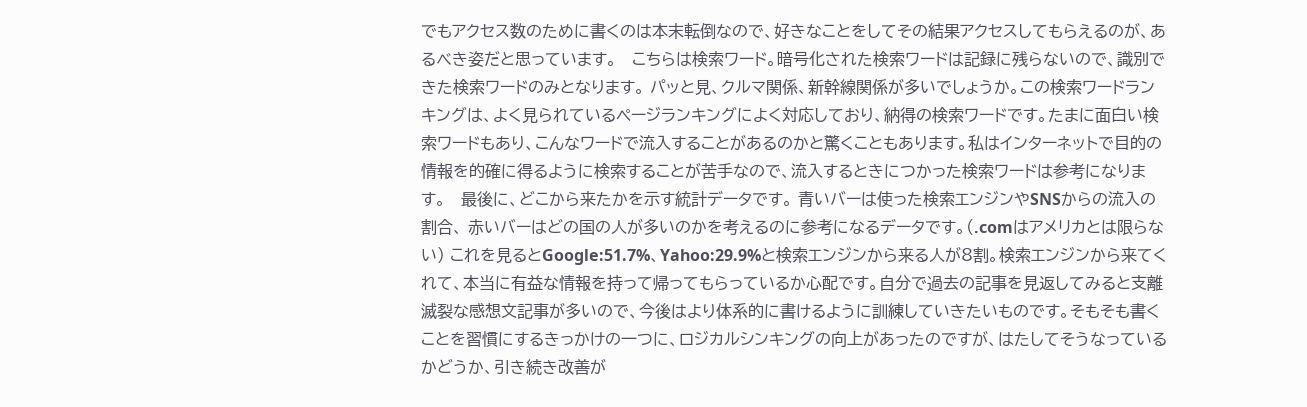でもアクセス数のために書くのは本末転倒なので、好きなことをしてその結果アクセスしてもらえるのが、あるべき姿だと思っています。   こちらは検索ワード。暗号化された検索ワードは記録に残らないので、識別できた検索ワードのみとなります。 パッと見、クルマ関係、新幹線関係が多いでしょうか。この検索ワードランキングは、よく見られているページランキングによく対応しており、納得の検索ワードです。たまに面白い検索ワードもあり、こんなワードで流入することがあるのかと驚くこともあります。私はインターネットで目的の情報を的確に得るように検索することが苦手なので、流入するときにつかった検索ワードは参考になります。   最後に、どこから来たかを示す統計データです。 青いバーは使った検索エンジンやSNSからの流入の割合、 赤いバーはどの国の人が多いのかを考えるのに参考になるデータです。(.comはアメリカとは限らない) これを見るとGoogle:51.7%、Yahoo:29.9%と検索エンジンから来る人が8割。検索エンジンから来てくれて、本当に有益な情報を持って帰ってもらっているか心配です。自分で過去の記事を見返してみると支離滅裂な感想文記事が多いので、今後はより体系的に書けるように訓練していきたいものです。そもそも書くことを習慣にするきっかけの一つに、ロジカルシンキングの向上があったのですが、はたしてそうなっているかどうか、引き続き改善が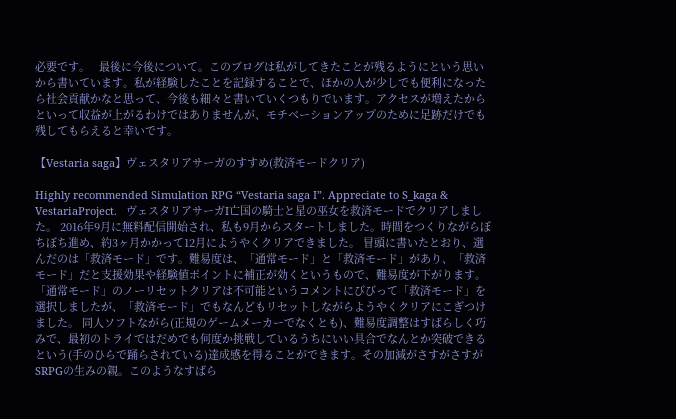必要です。   最後に今後について。このブログは私がしてきたことが残るようにという思いから書いています。私が経験したことを記録することで、ほかの人が少しでも便利になったら社会貢献かなと思って、今後も細々と書いていくつもりでいます。アクセスが増えたからといって収益が上がるわけではありませんが、モチベーションアップのために足跡だけでも残してもらえると幸いです。

【Vestaria saga】ヴェスタリアサーガのすすめ(救済モードクリア)

Highly recommended Simulation RPG “Vestaria saga I”. Appreciate to S_kaga & VestariaProject.   ヴェスタリアサーガI亡国の騎士と星の巫女を救済モードでクリアしました。 2016年9月に無料配信開始され、私も9月からスタートしました。時間をつくりながらぼちぼち進め、約3ヶ月かかって12月にようやくクリアできました。 冒頭に書いたとおり、選んだのは「救済モード」です。難易度は、「通常モード」と「救済モード」があり、「救済モード」だと支援効果や経験値ポイントに補正が効くというもので、難易度が下がります。「通常モード」のノーリセットクリアは不可能というコメントにびびって「救済モード」を選択しましたが、「救済モード」でもなんどもリセットしながらようやくクリアにこぎつけました。 同人ソフトながら(正規のゲームメーカーでなくとも)、難易度調整はすばらしく巧みで、最初のトライではだめでも何度か挑戦しているうちにいい具合でなんとか突破できるという(手のひらで踊らされている)達成感を得ることができます。その加減がさすがさすがSRPGの生みの親。このようなすばら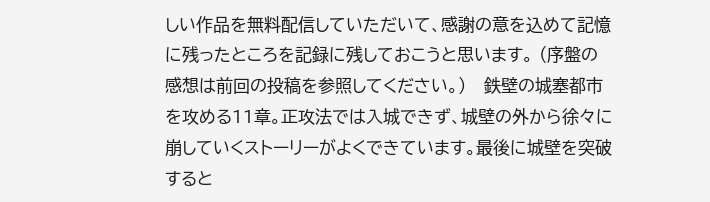しい作品を無料配信していただいて、感謝の意を込めて記憶に残ったところを記録に残しておこうと思います。 (序盤の感想は前回の投稿を参照してください。)   鉄壁の城塞都市を攻める11章。正攻法では入城できず、城壁の外から徐々に崩していくストーリーがよくできています。最後に城壁を突破すると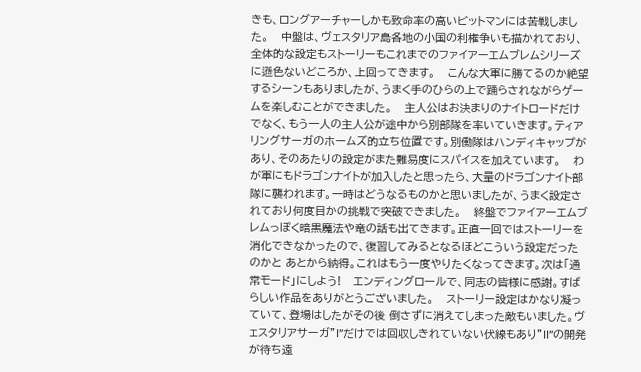きも、ロングアーチャーしかも致命率の高いビットマンには苦戦しました。   中盤は、ヴェスタリア島各地の小国の利権争いも描かれており、全体的な設定もストーリーもこれまでのファイアーエムブレムシリーズに遜色ないどころか、上回ってきます。   こんな大軍に勝てるのか絶望するシーンもありましたが、うまく手のひらの上で踊らされながらゲームを楽しむことができました。   主人公はお決まりのナイトロードだけでなく、もう一人の主人公が途中から別部隊を率いていきます。ティアリングサーガのホームズ的立ち位置です。別働隊はハンディキャップがあり、そのあたりの設定がまた難易度にスパイスを加えています。   わが軍にもドラゴンナイトが加入したと思ったら、大量のドラゴンナイト部隊に襲われます。一時はどうなるものかと思いましたが、うまく設定されており何度目かの挑戦で突破できました。   終盤でファイアーエムブレムっぽく暗黒魔法や竜の話も出てきます。正直一回ではストーリーを消化できなかったので、復習してみるとなるほどこういう設定だったのかと あとから納得。これはもう一度やりたくなってきます。次は「通常モード」にしよう!   エンディングロールで、同志の皆様に感謝。すばらしい作品をありがとうございました。   ストーリー設定はかなり凝っていて、登場はしたがその後 倒さずに消えてしまった敵もいました。ヴェスタリアサーガ”I”だけでは回収しきれていない伏線もあり”II”の開発が待ち遠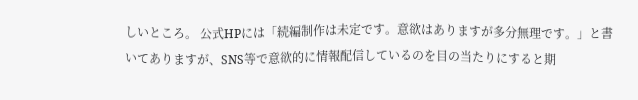しいところ。 公式HPには「続編制作は未定です。意欲はありますが多分無理です。」と書いてありますが、SNS等で意欲的に情報配信しているのを目の当たりにすると期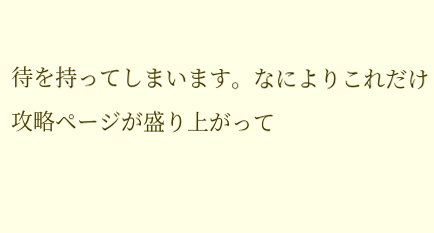待を持ってしまいます。なによりこれだけ攻略ページが盛り上がって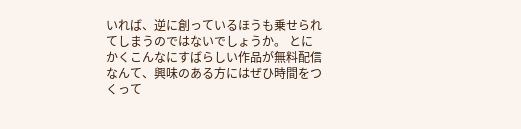いれば、逆に創っているほうも乗せられてしまうのではないでしょうか。 とにかくこんなにすばらしい作品が無料配信なんて、興味のある方にはぜひ時間をつくって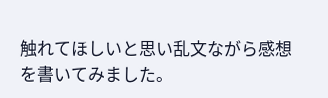触れてほしいと思い乱文ながら感想を書いてみました。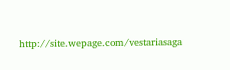http://site.wepage.com/vestariasaga